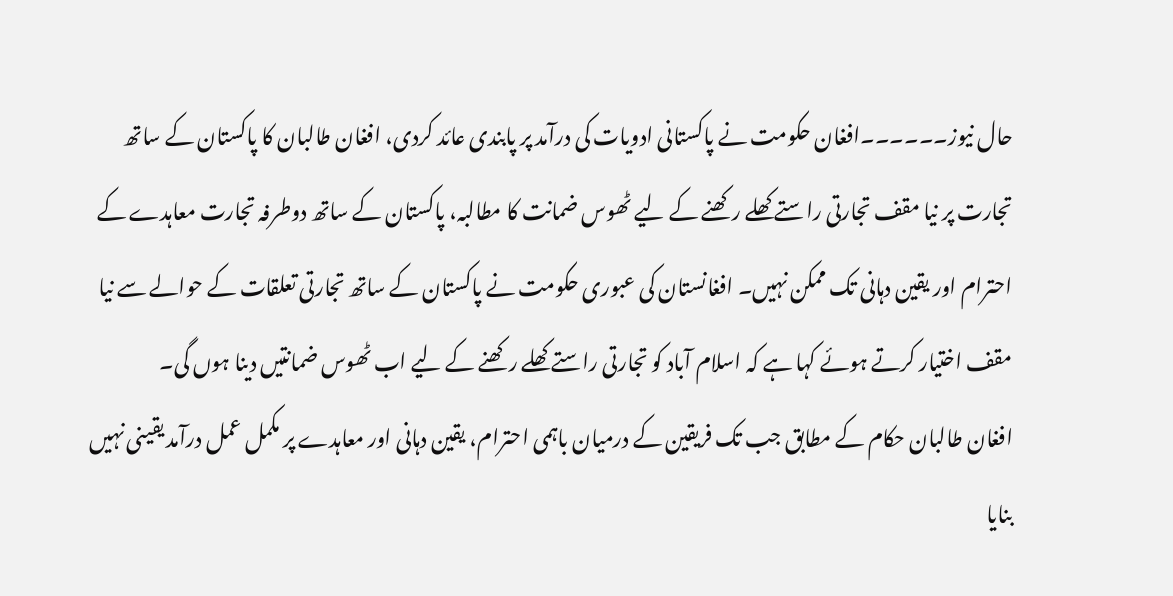حال نیوز۔۔۔۔۔۔افغان حکومت نے پاکستانی ادویات کی درآمد پر پابندی عائد کردی، افغان طالبان کا پاکستان کے ساتھ تجارت پر نیا مقف تجارتی راستے کھلے رکھنے کے لیے ٹھوس ضمانت کا مطالبہ، پاکستان کے ساتھ دوطرفہ تجارت معاہدے کے احترام اور یقین دہانی تک ممکن نہیں۔ افغانستان کی عبوری حکومت نے پاکستان کے ساتھ تجارتی تعلقات کے حوالے سے نیا مقف اختیار کرتے ہوئے کہا ہے کہ اسلام آباد کو تجارتی راستے کھلے رکھنے کے لیے اب ٹھوس ضمانتیں دینا ہوں گی۔
افغان طالبان حکام کے مطابق جب تک فریقین کے درمیان باہمی احترام، یقین دہانی اور معاہدے پر مکمل عمل درآمد یقینی نہیں بنایا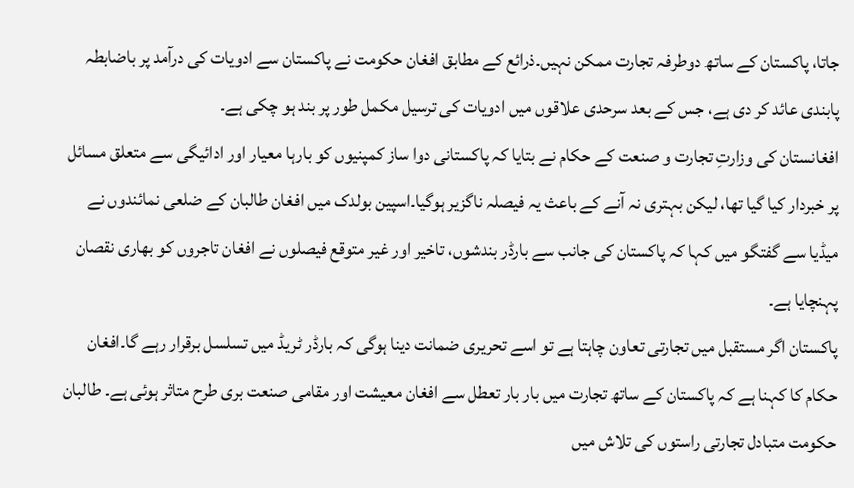جاتا، پاکستان کے ساتھ دوطرفہ تجارت ممکن نہیں۔ذرائع کے مطابق افغان حکومت نے پاکستان سے ادویات کی درآمد پر باضابطہ پابندی عائد کر دی ہے، جس کے بعد سرحدی علاقوں میں ادویات کی ترسیل مکمل طور پر بند ہو چکی ہے۔
افغانستان کی وزارتِ تجارت و صنعت کے حکام نے بتایا کہ پاکستانی دوا ساز کمپنیوں کو بارہا معیار اور ادائیگی سے متعلق مسائل پر خبردار کیا گیا تھا، لیکن بہتری نہ آنے کے باعث یہ فیصلہ ناگزیر ہوگیا۔اسپین بولدک میں افغان طالبان کے ضلعی نمائندوں نے میڈیا سے گفتگو میں کہا کہ پاکستان کی جانب سے بارڈر بندشوں، تاخیر اور غیر متوقع فیصلوں نے افغان تاجروں کو بھاری نقصان پہنچایا ہے۔
پاکستان اگر مستقبل میں تجارتی تعاون چاہتا ہے تو اسے تحریری ضمانت دینا ہوگی کہ بارڈر ٹریڈ میں تسلسل برقرار رہے گا۔افغان حکام کا کہنا ہے کہ پاکستان کے ساتھ تجارت میں بار بار تعطل سے افغان معیشت اور مقامی صنعت بری طرح متاثر ہوئی ہے۔ طالبان حکومت متبادل تجارتی راستوں کی تلاش میں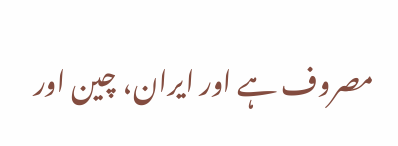مصروف ہے اور ایران، چین اور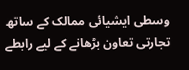وسطی ایشیائی ممالک کے ساتھ تجارتی تعاون بڑھانے کے لیے رابطے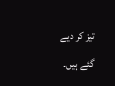تیز کر دیے گئے ہیں۔